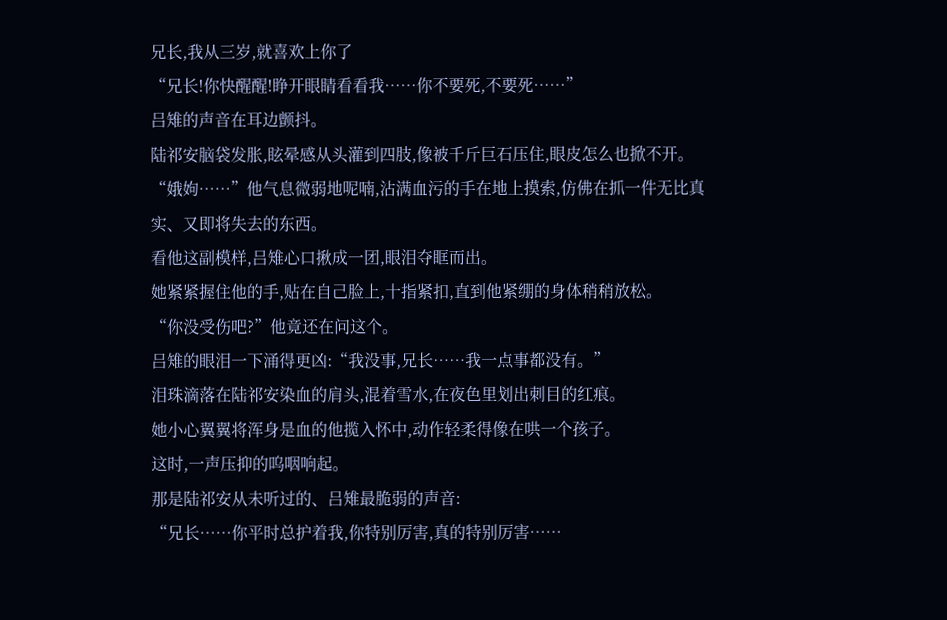兄长,我从三岁,就喜欢上你了
“兄长!你快醒醒!睁开眼睛看看我……你不要死,不要死……”
吕雉的声音在耳边颤抖。
陆祁安脑袋发胀,眩晕感从头灌到四肢,像被千斤巨石压住,眼皮怎么也掀不开。
“娥姁……”他气息微弱地呢喃,沾满血污的手在地上摸索,仿佛在抓一件无比真实、又即将失去的东西。
看他这副模样,吕雉心口揪成一团,眼泪夺眶而出。
她紧紧握住他的手,贴在自己脸上,十指紧扣,直到他紧绷的身体稍稍放松。
“你没受伤吧?”他竟还在问这个。
吕雉的眼泪一下涌得更凶:“我没事,兄长……我一点事都没有。”
泪珠滴落在陆祁安染血的肩头,混着雪水,在夜色里划出刺目的红痕。
她小心翼翼将浑身是血的他揽入怀中,动作轻柔得像在哄一个孩子。
这时,一声压抑的呜咽响起。
那是陆祁安从未听过的、吕雉最脆弱的声音:
“兄长……你平时总护着我,你特别厉害,真的特别厉害……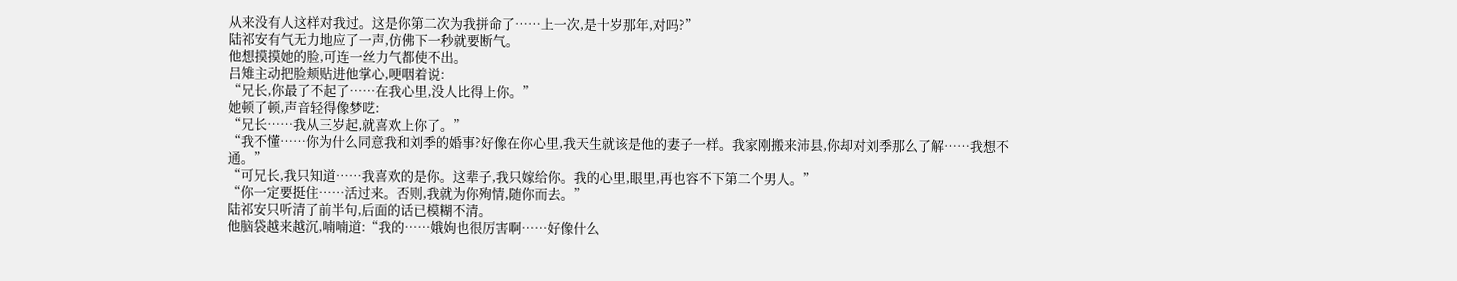从来没有人这样对我过。这是你第二次为我拼命了……上一次,是十岁那年,对吗?”
陆祁安有气无力地应了一声,仿佛下一秒就要断气。
他想摸摸她的脸,可连一丝力气都使不出。
吕雉主动把脸颊贴进他掌心,哽咽着说:
“兄长,你最了不起了……在我心里,没人比得上你。”
她顿了顿,声音轻得像梦呓:
“兄长……我从三岁起,就喜欢上你了。”
“我不懂……你为什么同意我和刘季的婚事?好像在你心里,我天生就该是他的妻子一样。我家刚搬来沛县,你却对刘季那么了解……我想不通。”
“可兄长,我只知道……我喜欢的是你。这辈子,我只嫁给你。我的心里,眼里,再也容不下第二个男人。”
“你一定要挺住……活过来。否则,我就为你殉情,随你而去。”
陆祁安只听清了前半句,后面的话已模糊不清。
他脑袋越来越沉,喃喃道:“我的……娥姁也很厉害啊……好像什么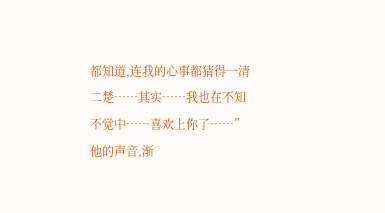都知道,连我的心事都猜得一清二楚……其实……我也在不知不觉中……喜欢上你了……”
他的声音,渐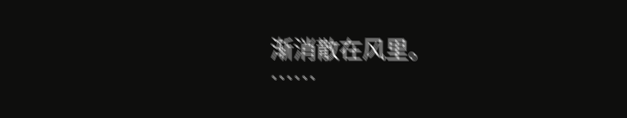渐消散在风里。
……